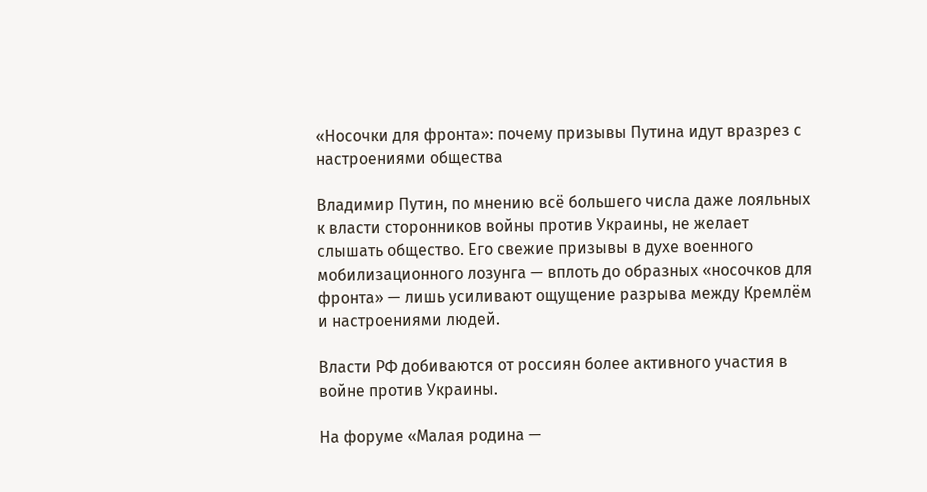«Носочки для фронта»: почему призывы Путина идут вразрез с настроениями общества

Владимир Путин, по мнению всё большего числа даже лояльных к власти сторонников войны против Украины, не желает слышать общество. Его свежие призывы в духе военного мобилизационного лозунга — вплоть до образных «носочков для фронта» — лишь усиливают ощущение разрыва между Кремлём и настроениями людей.

Власти РФ добиваются от россиян более активного участия в войне против Украины.

На форуме «Малая родина —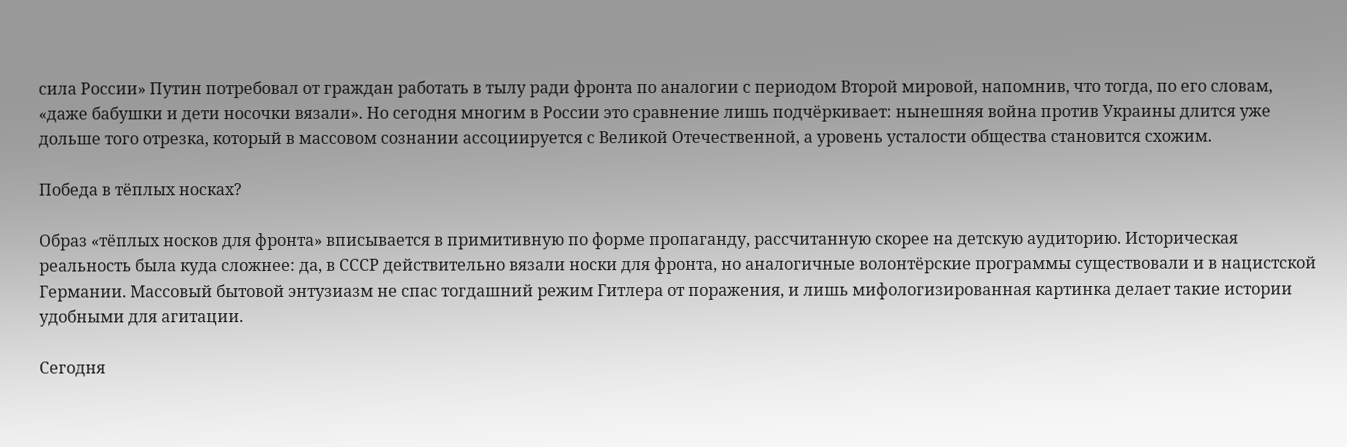сила России» Путин потребовал от граждан работать в тылу ради фронта по аналогии с периодом Второй мировой, напомнив, что тогда, по его словам, «даже бабушки и дети носочки вязали». Но сегодня многим в России это сравнение лишь подчёркивает: нынешняя война против Украины длится уже дольше того отрезка, который в массовом сознании ассоциируется с Великой Отечественной, а уровень усталости общества становится схожим.

Победа в тёплых носках?

Образ «тёплых носков для фронта» вписывается в примитивную по форме пропаганду, рассчитанную скорее на детскую аудиторию. Историческая реальность была куда сложнее: да, в СССР действительно вязали носки для фронта, но аналогичные волонтёрские программы существовали и в нацистской Германии. Массовый бытовой энтузиазм не спас тогдашний режим Гитлера от поражения, и лишь мифологизированная картинка делает такие истории удобными для агитации.

Сегодня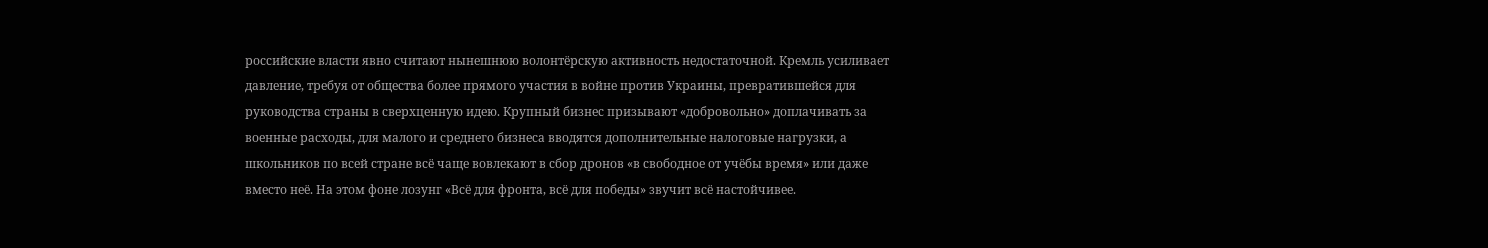российские власти явно считают нынешнюю волонтёрскую активность недостаточной. Кремль усиливает давление, требуя от общества более прямого участия в войне против Украины, превратившейся для руководства страны в сверхценную идею. Крупный бизнес призывают «добровольно» доплачивать за военные расходы, для малого и среднего бизнеса вводятся дополнительные налоговые нагрузки, а школьников по всей стране всё чаще вовлекают в сбор дронов «в свободное от учёбы время» или даже вместо неё. На этом фоне лозунг «Всё для фронта, всё для победы» звучит всё настойчивее.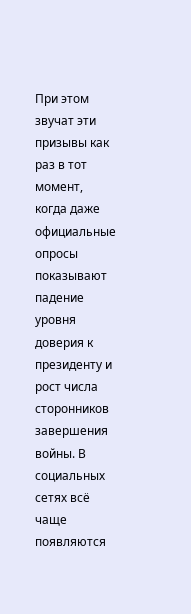При этом звучат эти призывы как раз в тот момент, когда даже официальные опросы показывают падение уровня доверия к президенту и рост числа сторонников завершения войны. В социальных сетях всё чаще появляются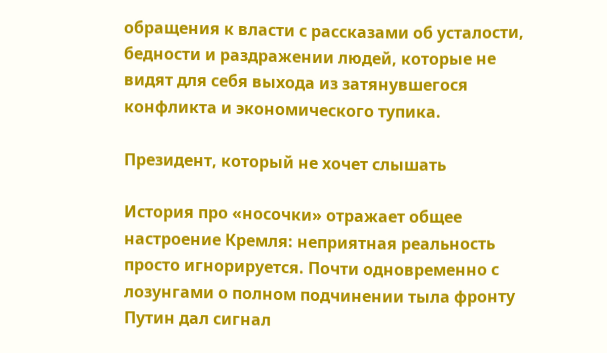обращения к власти с рассказами об усталости, бедности и раздражении людей, которые не видят для себя выхода из затянувшегося конфликта и экономического тупика.

Президент, который не хочет слышать

История про «носочки» отражает общее настроение Кремля: неприятная реальность просто игнорируется. Почти одновременно с лозунгами о полном подчинении тыла фронту Путин дал сигнал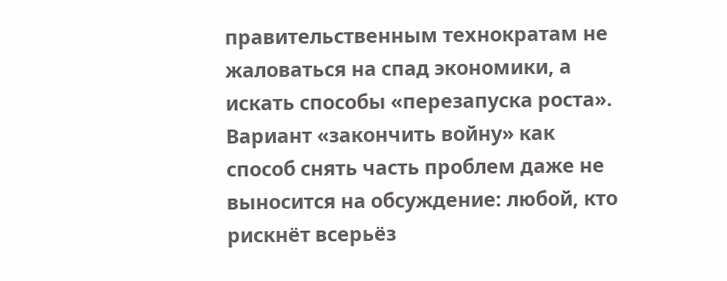правительственным технократам не жаловаться на спад экономики, а искать способы «перезапуска роста». Вариант «закончить войну» как способ снять часть проблем даже не выносится на обсуждение: любой, кто рискнёт всерьёз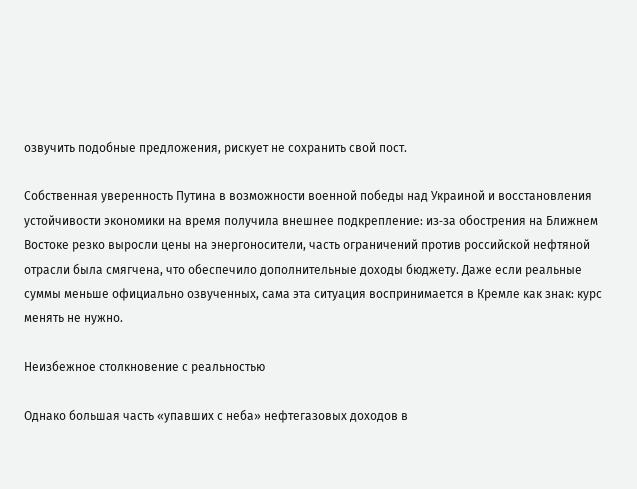озвучить подобные предложения, рискует не сохранить свой пост.

Собственная уверенность Путина в возможности военной победы над Украиной и восстановления устойчивости экономики на время получила внешнее подкрепление: из‑за обострения на Ближнем Востоке резко выросли цены на энергоносители, часть ограничений против российской нефтяной отрасли была смягчена, что обеспечило дополнительные доходы бюджету. Даже если реальные суммы меньше официально озвученных, сама эта ситуация воспринимается в Кремле как знак: курс менять не нужно.

Неизбежное столкновение с реальностью

Однако большая часть «упавших с неба» нефтегазовых доходов в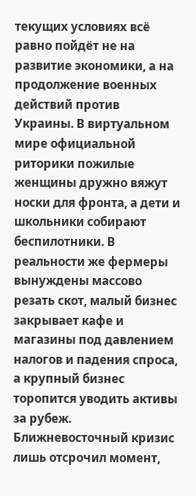текущих условиях всё равно пойдёт не на развитие экономики, а на продолжение военных действий против Украины. В виртуальном мире официальной риторики пожилые женщины дружно вяжут носки для фронта, а дети и школьники собирают беспилотники. В реальности же фермеры вынуждены массово резать скот, малый бизнес закрывает кафе и магазины под давлением налогов и падения спроса, а крупный бизнес торопится уводить активы за рубеж. Ближневосточный кризис лишь отсрочил момент,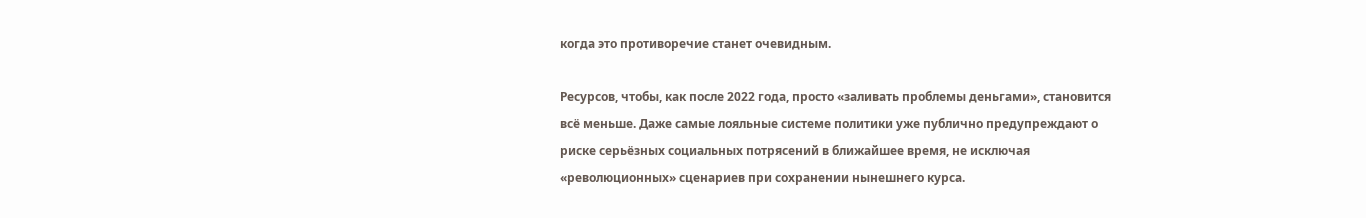когда это противоречие станет очевидным.

Ресурсов, чтобы, как после 2022 года, просто «заливать проблемы деньгами», становится всё меньше. Даже самые лояльные системе политики уже публично предупреждают о риске серьёзных социальных потрясений в ближайшее время, не исключая «революционных» сценариев при сохранении нынешнего курса.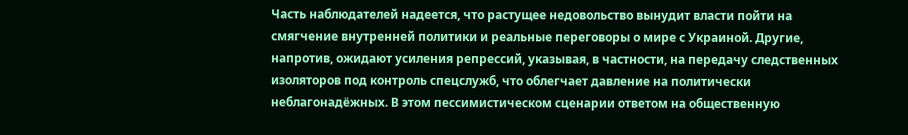Часть наблюдателей надеется, что растущее недовольство вынудит власти пойти на смягчение внутренней политики и реальные переговоры о мире с Украиной. Другие, напротив, ожидают усиления репрессий, указывая, в частности, на передачу следственных изоляторов под контроль спецслужб, что облегчает давление на политически неблагонадёжных. В этом пессимистическом сценарии ответом на общественную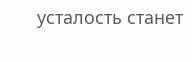усталость станет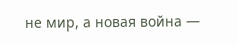не мир, а новая война —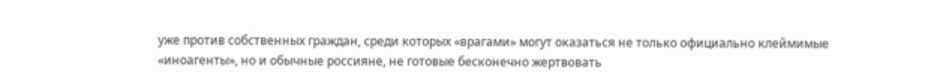уже против собственных граждан, среди которых «врагами» могут оказаться не только официально клеймимые «иноагенты», но и обычные россияне, не готовые бесконечно жертвовать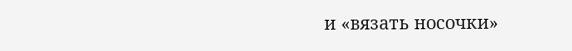и «вязать носочки»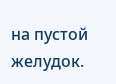на пустой желудок.